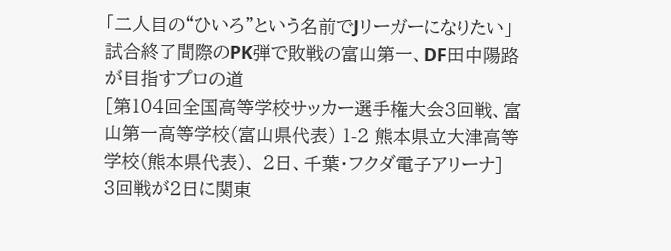「二人目の“ひいろ”という名前でJリーガーになりたい」試合終了間際のPK弾で敗戦の富山第一、DF田中陽路が目指すプロの道
[第104回全国高等学校サッカー選手権大会3回戦、富山第一高等学校(富山県代表) 1-2 熊本県立大津高等学校(熊本県代表)、 2日、千葉・フクダ電子アリーナ]
3回戦が2日に関東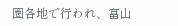圏各地で行われ、富山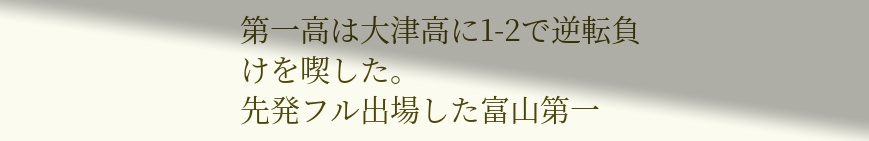第一高は大津高に1-2で逆転負けを喫した。
先発フル出場した富山第一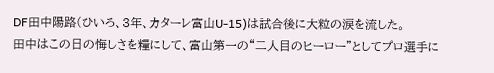DF田中陽路(ひいろ、3年、カターレ富山U-15)は試合後に大粒の涙を流した。
田中はこの日の悔しさを糧にして、富山第一の“二人目のヒーロー”としてプロ選手に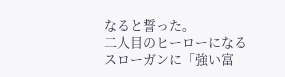なると誓った。
二人目のヒーローになる
スローガンに「強い富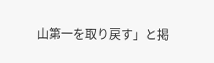山第一を取り戻す」と掲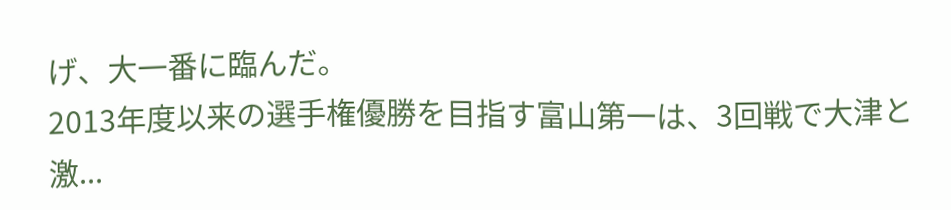げ、大一番に臨んだ。
2013年度以来の選手権優勝を目指す富山第一は、3回戦で大津と激...